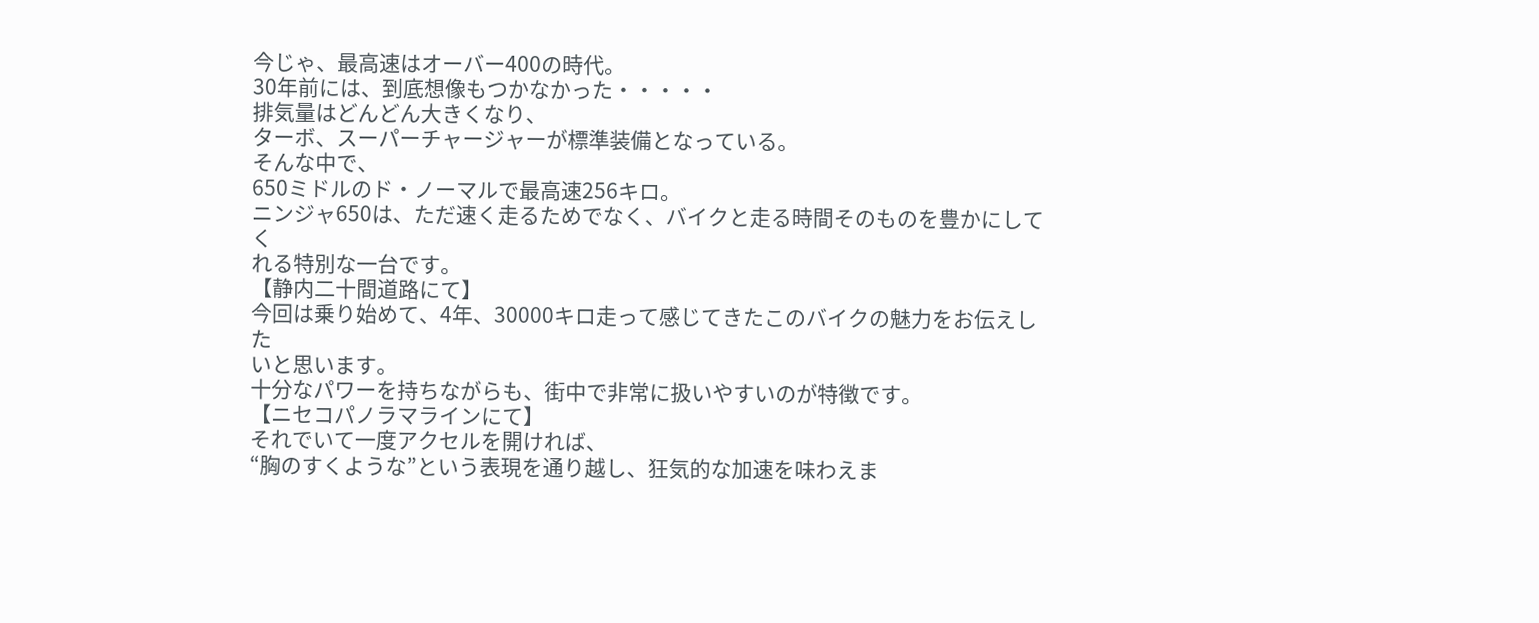今じゃ、最高速はオーバー400の時代。
30年前には、到底想像もつかなかった・・・・・
排気量はどんどん大きくなり、
ターボ、スーパーチャージャーが標準装備となっている。
そんな中で、
650ミドルのド・ノーマルで最高速256キロ。
ニンジャ650は、ただ速く走るためでなく、バイクと走る時間そのものを豊かにしてく
れる特別な一台です。
【静内二十間道路にて】
今回は乗り始めて、4年、30000キロ走って感じてきたこのバイクの魅力をお伝えした
いと思います。
十分なパワーを持ちながらも、街中で非常に扱いやすいのが特徴です。
【ニセコパノラマラインにて】
それでいて一度アクセルを開ければ、
“胸のすくような”という表現を通り越し、狂気的な加速を味わえま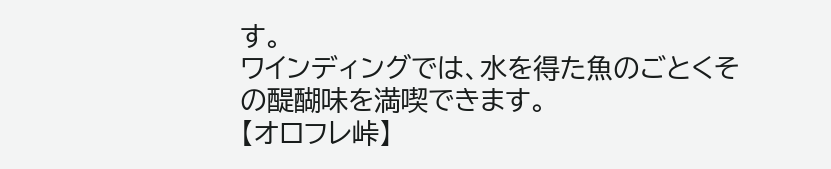す。
ワインディングでは、水を得た魚のごとくその醍醐味を満喫できます。
【オロフレ峠】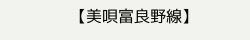【美唄富良野線】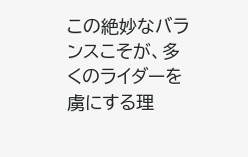この絶妙なバランスこそが、多くのライダーを虜にする理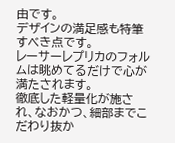由です。
デザインの満足感も特筆すべき点です。
レーサーレプリカのフォルムは眺めてるだけで心が満たされます。
徹底した軽量化が施され、なおかつ、細部までこだわり抜か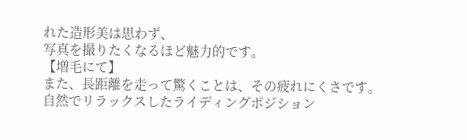れた造形美は思わず、
写真を撮りたくなるほど魅力的です。
【増毛にて】
また、長距離を走って驚くことは、その疲れにくさです。
自然でリラックスしたライディングポジション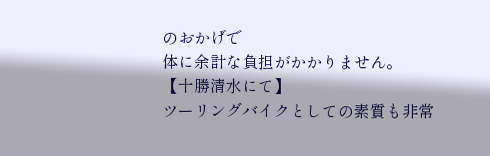のおかげで
体に余計な負担がかかりません。
【十勝清水にて】
ツーリングバイクとしての素質も非常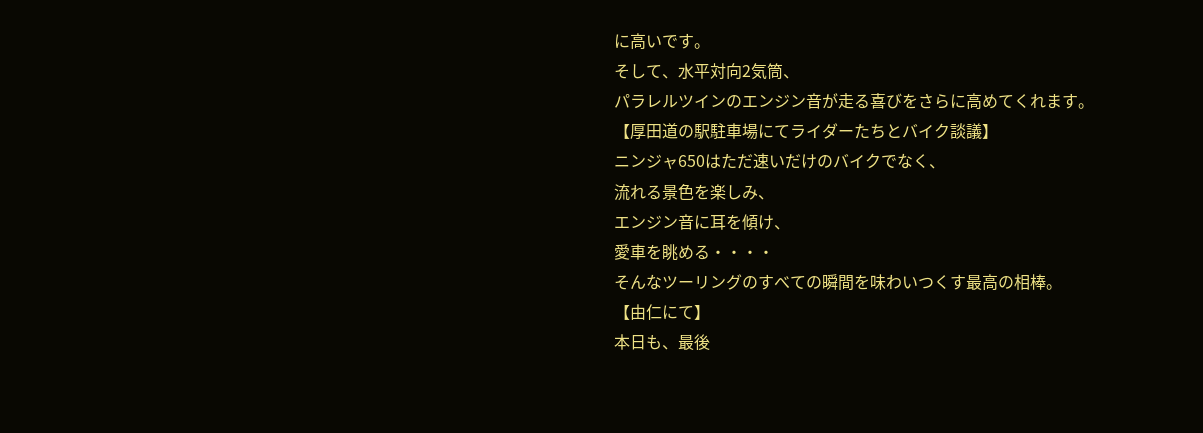に高いです。
そして、水平対向2気筒、
パラレルツインのエンジン音が走る喜びをさらに高めてくれます。
【厚田道の駅駐車場にてライダーたちとバイク談議】
ニンジャ650はただ速いだけのバイクでなく、
流れる景色を楽しみ、
エンジン音に耳を傾け、
愛車を眺める・・・・
そんなツーリングのすべての瞬間を味わいつくす最高の相棒。
【由仁にて】
本日も、最後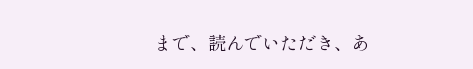まで、読んでいただき、あ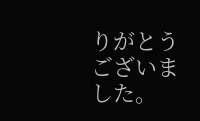りがとうございました。